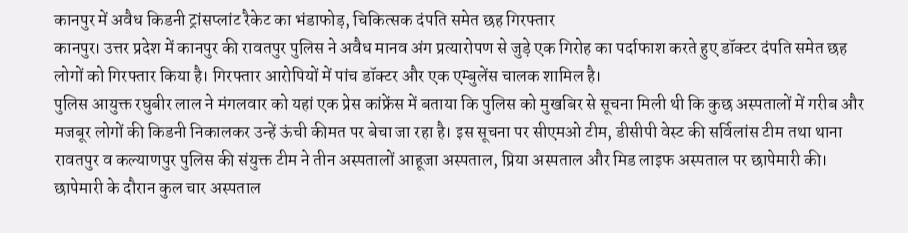कानपुर में अवैध किडनी ट्रांसप्लांट रैकेट का भंडाफोड़, चिकित्सक दंपति समेत छह गिरफ्तार
कानपुर। उत्तर प्रदेश में कानपुर की रावतपुर पुलिस ने अवैध मानव अंग प्रत्यारोपण से जुड़े एक गिरोह का पर्दाफाश करते हुए डॉक्टर दंपति समेत छह लोगों को गिरफ्तार किया है। गिरफ्तार आरोपियों में पांच डॉक्टर और एक एम्बुलेंस चालक शामिल है।
पुलिस आयुक्त रघुबीर लाल ने मंगलवार को यहां एक प्रेस कांफ्रेंस में बताया कि पुलिस को मुखबिर से सूचना मिली थी कि कुछ अस्पतालों में गरीब और मजबूर लोगों की किडनी निकालकर उन्हें ऊंची कीमत पर बेचा जा रहा है। इस सूचना पर सीएमओ टीम, डीसीपी वेस्ट की सर्विलांस टीम तथा थाना रावतपुर व कल्याणपुर पुलिस की संयुक्त टीम ने तीन अस्पतालों आहूजा अस्पताल, प्रिया अस्पताल और मिड लाइफ अस्पताल पर छापेमारी की।
छापेमारी के दौरान कुल चार अस्पताल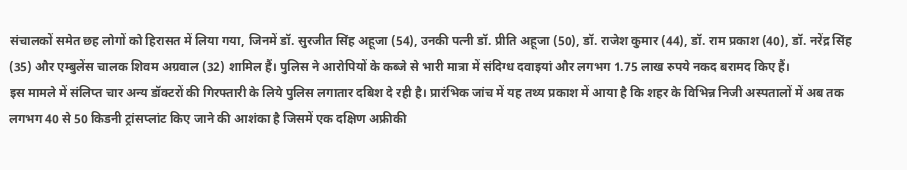संचालकों समेत छह लोगों को हिरासत में लिया गया, जिनमें डॉ. सुरजीत सिंह अहूजा (54), उनकी पत्नी डॉ. प्रीति अहूजा (50), डॉ. राजेश कुमार (44), डॉ. राम प्रकाश (40), डॉ. नरेंद्र सिंह (35) और एम्बुलेंस चालक शिवम अग्रवाल (32) शामिल हैं। पुलिस ने आरोपियों के कब्जे से भारी मात्रा में संदिग्ध दवाइयां और लगभग 1.75 लाख रुपये नकद बरामद किए हैं।
इस मामले में संलिप्त चार अन्य डॉक्टरों की गिरफ्तारी के लिये पुलिस लगातार दबिश दे रही है। प्रारंभिक जांच में यह तथ्य प्रकाश में आया है कि शहर के विभिन्न निजी अस्पतालों में अब तक लगभग 40 से 50 किडनी ट्रांसप्लांट किए जाने की आशंका है जिसमें एक दक्षिण अफ्रीकी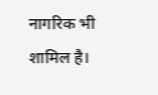नागरिक भी शामिल है।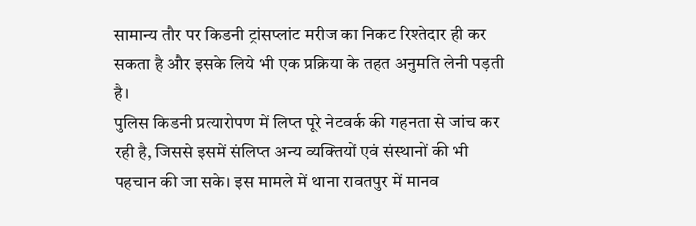सामान्य तौर पर किडनी ट्रांसप्लांट मरीज का निकट रिश्तेदार ही कर सकता है और इसके लिये भी एक प्रक्रिया के तहत अनुमति लेनी पड़ती है।
पुलिस किडनी प्रत्यारोपण में लिप्त पूरे नेटवर्क की गहनता से जांच कर रही है, जिससे इसमें संलिप्त अन्य व्यक्तियों एवं संस्थानों की भी पहचान की जा सके। इस मामले में थाना रावतपुर में मानव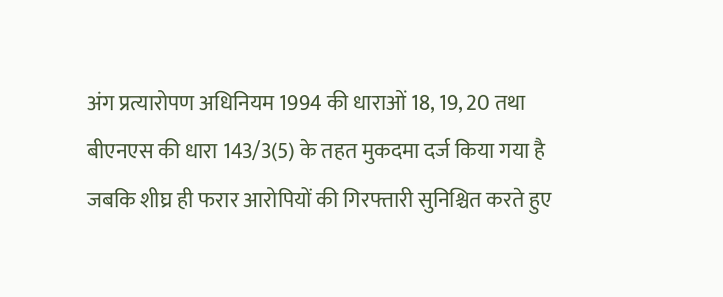अंग प्रत्यारोपण अधिनियम 1994 की धाराओं 18, 19, 20 तथा बीएनएस की धारा 143/3(5) के तहत मुकदमा दर्ज किया गया है जबकि शीघ्र ही फरार आरोपियों की गिरफ्तारी सुनिश्चित करते हुए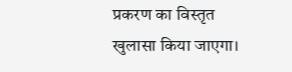प्रकरण का विस्तृत खुलासा किया जाएगा।